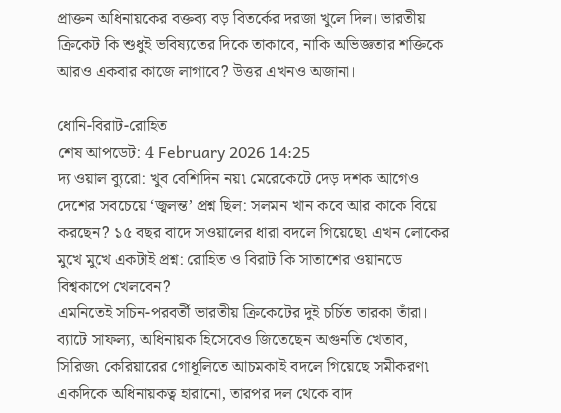প্রাক্তন অধিনায়কের বক্তব্য বড় বিতর্কের দরজা খুলে দিল। ভারতীয় ক্রিকেট কি শুধুই ভবিষ্যতের দিকে তাকাবে, নাকি অভিজ্ঞতার শক্তিকে আরও একবার কাজে লাগাবে? উত্তর এখনও অজানা।

ধোনি-বিরাট-রোহিত
শেষ আপডেট: 4 February 2026 14:25
দ্য ওয়াল ব্যুরো: খুব বেশিদিন নয়৷ মেরেকেটে দেড় দশক আগেও দেশের সবচেয়ে ‘জ্বলন্ত’ প্রশ্ন ছিল: সলমন খান কবে আর কাকে বিয়ে করছেন? ১৫ বছর বাদে সওয়ালের ধারা বদলে গিয়েছে৷ এখন লোকের মুখে মুখে একটাই প্রশ্ন: রোহিত ও বিরাট কি সাতাশের ওয়ানডে বিশ্বকাপে খেলবেন?
এমনিতেই সচিন-পরবর্তী ভারতীয় ক্রিকেটের দুই চর্চিত তারকা তাঁরা। ব্যাটে সাফল্য, অধিনায়ক হিসেবেও জিতেছেন অগুনতি খেতাব, সিরিজ৷ কেরিয়ারের গোধূলিতে আচমকাই বদলে গিয়েছে সমীকরণ৷ একদিকে অধিনায়কত্ব হারানো, তারপর দল থেকে বাদ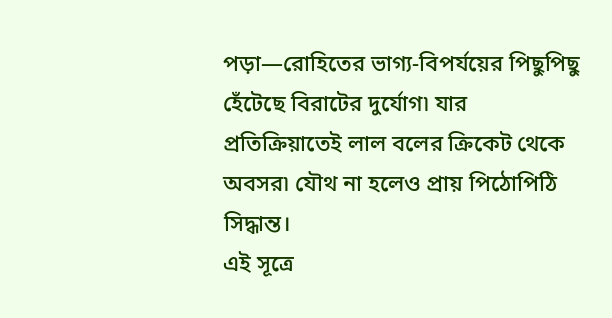পড়া—রোহিতের ভাগ্য-বিপর্যয়ের পিছুপিছু হেঁটেছে বিরাটের দুর্যোগ৷ যার প্রতিক্রিয়াতেই লাল বলের ক্রিকেট থেকে অবসর৷ যৌথ না হলেও প্রায় পিঠোপিঠি সিদ্ধান্ত।
এই সূত্রে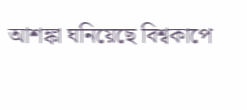আশঙ্কা ঘনিয়েছে বিশ্বকাপে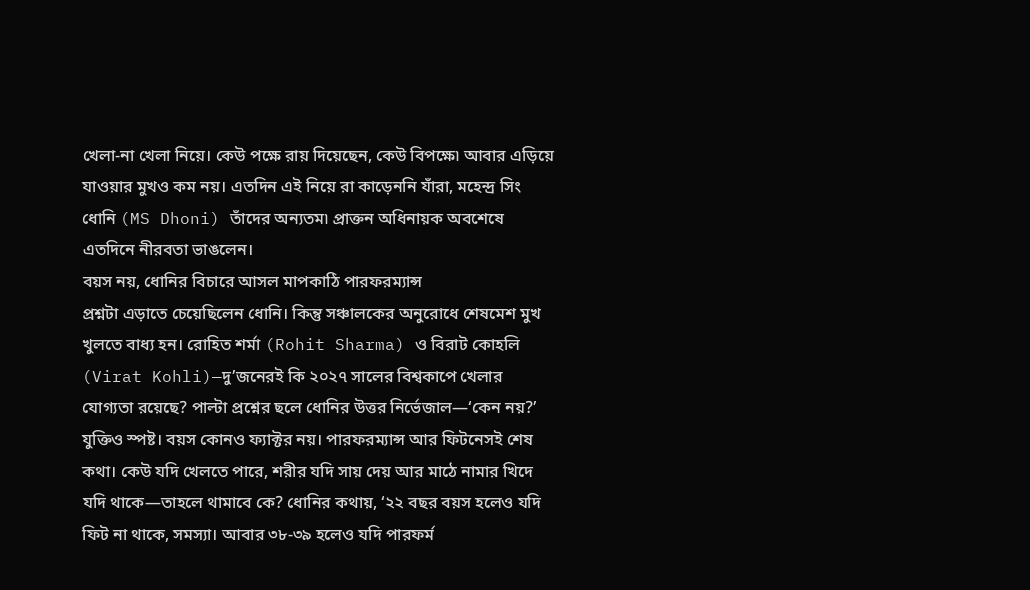খেলা-না খেলা নিয়ে। কেউ পক্ষে রায় দিয়েছেন, কেউ বিপক্ষে৷ আবার এড়িয়ে যাওয়ার মুখও কম নয়। এতদিন এই নিয়ে রা কাড়েননি যাঁরা, মহেন্দ্র সিং ধোনি (MS Dhoni) তাঁদের অন্যতম৷ প্রাক্তন অধিনায়ক অবশেষে এতদিনে নীরবতা ভাঙলেন।
বয়স নয়, ধোনির বিচারে আসল মাপকাঠি পারফরম্যান্স
প্রশ্নটা এড়াতে চেয়েছিলেন ধোনি। কিন্তু সঞ্চালকের অনুরোধে শেষমেশ মুখ খুলতে বাধ্য হন। রোহিত শর্মা (Rohit Sharma) ও বিরাট কোহলি (Virat Kohli)—দু’জনেরই কি ২০২৭ সালের বিশ্বকাপে খেলার যোগ্যতা রয়েছে? পাল্টা প্রশ্নের ছলে ধোনির উত্তর নির্ভেজাল—‘কেন নয়?’ যুক্তিও স্পষ্ট। বয়স কোনও ফ্যাক্টর নয়। পারফরম্যান্স আর ফিটনেসই শেষ কথা। কেউ যদি খেলতে পারে, শরীর যদি সায় দেয় আর মাঠে নামার খিদে যদি থাকে—তাহলে থামাবে কে? ধোনির কথায়, ‘২২ বছর বয়স হলেও যদি ফিট না থাকে, সমস্যা। আবার ৩৮-৩৯ হলেও যদি পারফর্ম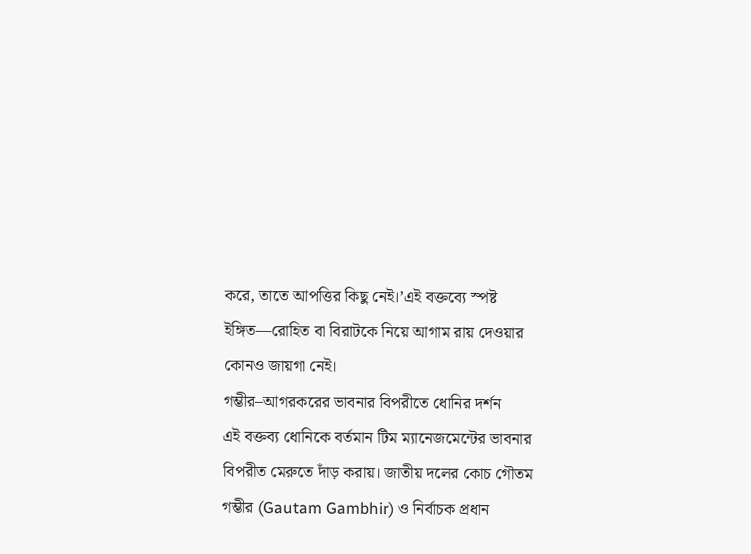করে, তাতে আপত্তির কিছু নেই।’এই বক্তব্যে স্পষ্ট ইঙ্গিত—রোহিত বা বিরাটকে নিয়ে আগাম রায় দেওয়ার কোনও জায়গা নেই।
গম্ভীর–আগরকরের ভাবনার বিপরীতে ধোনির দর্শন
এই বক্তব্য ধোনিকে বর্তমান টিম ম্যানেজমেন্টের ভাবনার বিপরীত মেরুতে দাঁড় করায়। জাতীয় দলের কোচ গৌতম গম্ভীর (Gautam Gambhir) ও নির্বাচক প্রধান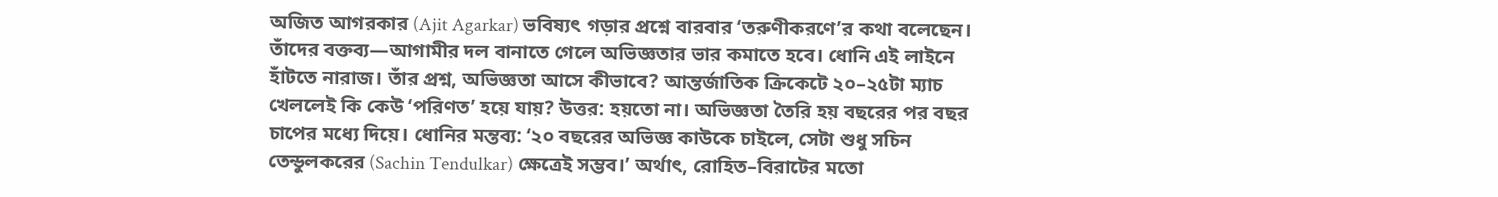অজিত আগরকার (Ajit Agarkar) ভবিষ্যৎ গড়ার প্রশ্নে বারবার ‘তরুণীকরণে’র কথা বলেছেন। তাঁদের বক্তব্য—আগামীর দল বানাতে গেলে অভিজ্ঞতার ভার কমাতে হবে। ধোনি এই লাইনে হাঁটতে নারাজ। তাঁর প্রশ্ন, অভিজ্ঞতা আসে কীভাবে? আন্তর্জাতিক ক্রিকেটে ২০–২৫টা ম্যাচ খেললেই কি কেউ ‘পরিণত’ হয়ে যায়? উত্তর: হয়তো না। অভিজ্ঞতা তৈরি হয় বছরের পর বছর চাপের মধ্যে দিয়ে। ধোনির মন্তব্য: ‘২০ বছরের অভিজ্ঞ কাউকে চাইলে, সেটা শুধু সচিন তেন্ডুলকরের (Sachin Tendulkar) ক্ষেত্রেই সম্ভব।’ অর্থাৎ, রোহিত–বিরাটের মতো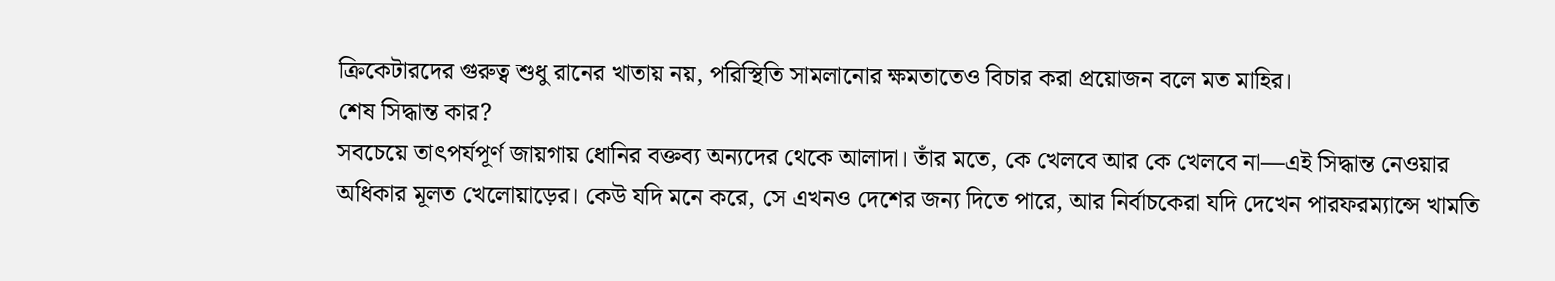ক্রিকেটারদের গুরুত্ব শুধু রানের খাতায় নয়, পরিস্থিতি সামলানোর ক্ষমতাতেও বিচার করা প্রয়োজন বলে মত মাহির।
শেষ সিদ্ধান্ত কার?
সবচেয়ে তাৎপর্যপূর্ণ জায়গায় ধোনির বক্তব্য অন্যদের থেকে আলাদা। তাঁর মতে, কে খেলবে আর কে খেলবে না—এই সিদ্ধান্ত নেওয়ার অধিকার মূলত খেলোয়াড়ের। কেউ যদি মনে করে, সে এখনও দেশের জন্য দিতে পারে, আর নির্বাচকেরা যদি দেখেন পারফরম্যান্সে খামতি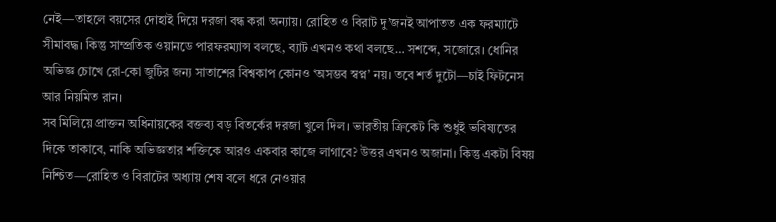নেই—তাহলে বয়সের দোহাই দিয়ে দরজা বন্ধ করা অন্যায়। রোহিত ও বিরাট দু’জনই আপাতত এক ফরম্যাটে সীমাবদ্ধ। কিন্তু সাম্প্রতিক ওয়ানডে পারফরম্যান্স বলছে, ব্যাট এখনও কথা বলছে… সশব্দে, সজোরে। ধোনির অভিজ্ঞ চোখে রো-কো জুটির জন্য সাতাশের বিশ্বকাপ কোনও ‘অসম্ভব স্বপ্ন’ নয়। তবে শর্ত দুটো—চাই ফিটনেস আর নিয়মিত রান।
সব মিলিয়ে প্রাক্তন অধিনায়কের বক্তব্য বড় বিতর্কের দরজা খুলে দিল। ভারতীয় ক্রিকেট কি শুধুই ভবিষ্যতের দিকে তাকাবে, নাকি অভিজ্ঞতার শক্তিকে আরও একবার কাজে লাগাবে? উত্তর এখনও অজানা। কিন্তু একটা বিষয় নিশ্চিত—রোহিত ও বিরাটের অধ্যায় শেষ বলে ধরে নেওয়ার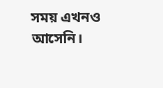সময় এখনও আসেনি।